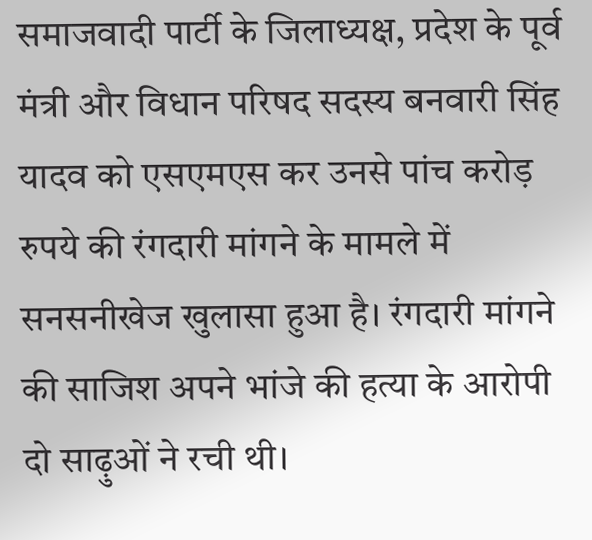समाजवादी पार्टी के जिलाध्यक्ष, प्रदेश के पूर्व मंत्री और विधान परिषद सदस्य बनवारी सिंह यादव को एसएमएस कर उनसे पांच करोड़ रुपये की रंगदारी मांगने के मामले में सनसनीखेज खुलासा हुआ है। रंगदारी मांगने की साजिश अपने भांजे की हत्या के आरोपी दो साढ़ुओं ने रची थी।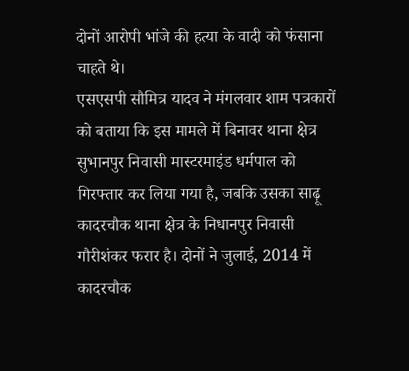दोनों आरोपी भांजे की हत्या के वादी को फंसाना चाहते थे।
एसएसपी सौमित्र यादव ने मंगलवार शाम पत्रकारों को बताया कि इस मामले में बिनावर थाना क्षेत्र सुभानपुर निवासी मास्टरमाइंड धर्मपाल को गिरफ्तार कर लिया गया है, जबकि उसका साढ़ू कादरचौक थाना क्षेत्र के निधानपुर निवासी गौरीशंकर फरार है। दोनों ने जुलाई, 2014 में कादरचौक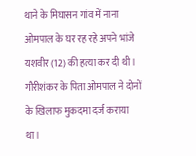थाने के मिघासन गांव में नाना ओमपाल के घर रह रहे अपने भांजे यशवीर (12) की हत्या कर दी थी। गौरीशंकर के पिता ओमपाल ने दोनों के खिलाफ मुकदमा दर्ज कराया था।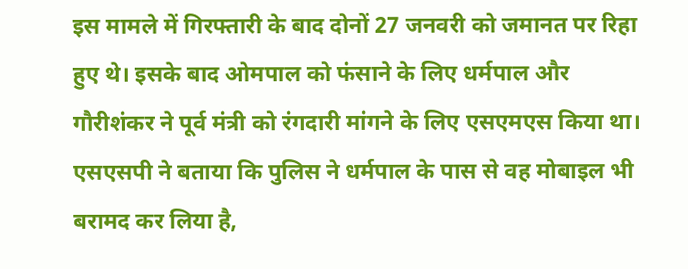इस मामले में गिरफ्तारी के बाद दोनों 27 जनवरी को जमानत पर रिहा हुए थे। इसके बाद ओमपाल को फंसाने के लिए धर्मपाल और गौरीशंकर ने पूर्व मंत्री को रंगदारी मांगने के लिए एसएमएस किया था। एसएसपी ने बताया कि पुलिस ने धर्मपाल के पास से वह मोबाइल भी बरामद कर लिया है,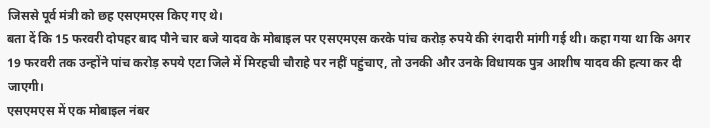जिससे पूर्व मंत्री को छह एसएमएस किए गए थे।
बता दें कि 15 फरवरी दोपहर बाद पौने चार बजे यादव के मोबाइल पर एसएमएस करके पांच करोड़ रुपये की रंगदारी मांगी गई थी। कहा गया था कि अगर 19 फरवरी तक उन्होंने पांच करोड़ रुपये एटा जिले में मिरहची चौराहे पर नहीं पहुंचाए, तो उनकी और उनके विधायक पुत्र आशीष यादव की हत्या कर दी जाएगी।
एसएमएस में एक मोबाइल नंबर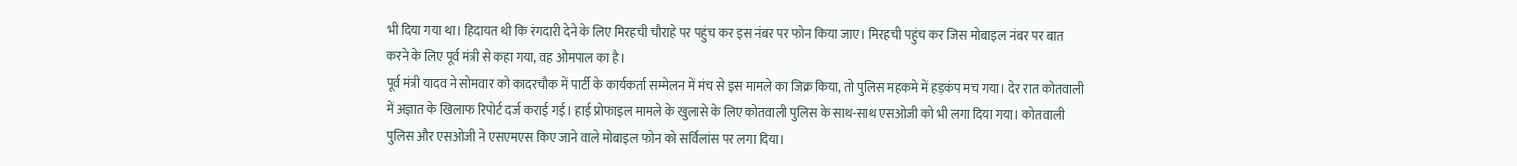भी दिया गया था। हिदायत थी कि रंगदारी देने के लिए मिरहची चौराहे पर पहुंच कर इस नंबर पर फोन किया जाए। मिरहची पहुंच कर जिस मोबाइल नंबर पर बात करने के लिए पूर्व मंत्री से कहा गया, वह ओमपाल का है।
पूर्व मंत्री यादव ने सोमवार को कादरचौक में पार्टी के कार्यकर्ता सम्मेलन में मंच से इस मामले का जिक्र किया, तो पुलिस महकमे में हड़कंप मच गया। देर रात कोतवाली में अज्ञात के खिलाफ रिपोर्ट दर्ज कराई गई। हाई प्रोफाइल मामले के खुलासे के लिए कोतवाली पुलिस के साथ-साथ एसओजी को भी लगा दिया गया। कोतवाली पुलिस और एसओजी ने एसएमएस किए जाने वाले मोबाइल फोन को सर्विलांस पर लगा दिया।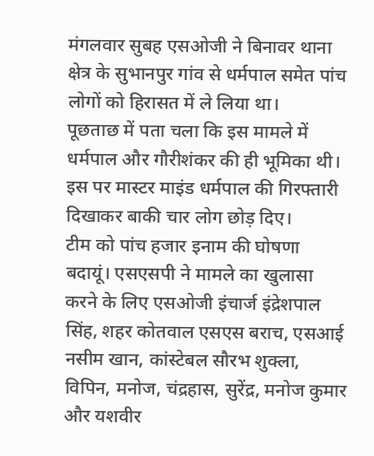मंगलवार सुबह एसओजी ने बिनावर थाना क्षेत्र के सुभानपुर गांव से धर्मपाल समेत पांच लोगों को हिरासत में ले लिया था।
पूछताछ में पता चला कि इस मामले में धर्मपाल और गौरीशंकर की ही भूमिका थी। इस पर मास्टर माइंड धर्मपाल की गिरफ्तारी दिखाकर बाकी चार लोग छोड़ दिए।
टीम को पांच हजार इनाम की घोषणा
बदायूं। एसएसपी ने मामले का खुलासा करने के लिए एसओजी इंचार्ज इंद्रेशपाल सिंह, शहर कोतवाल एसएस बराच, एसआई नसीम खान, कांस्टेबल सौरभ शुक्ला, विपिन, मनोज, चंद्रहास, सुरेंद्र, मनोज कुमार और यशवीर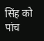सिंह को पांच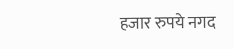हजार रुपये नगद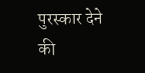पुरस्कार देने की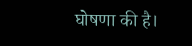घोषणा की है।